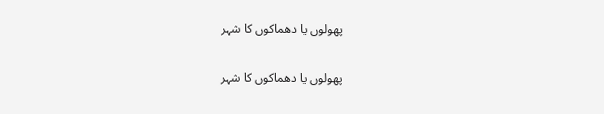پھولوں یا دھماکوں کا شہر

پھولوں یا دھماکوں کا شہر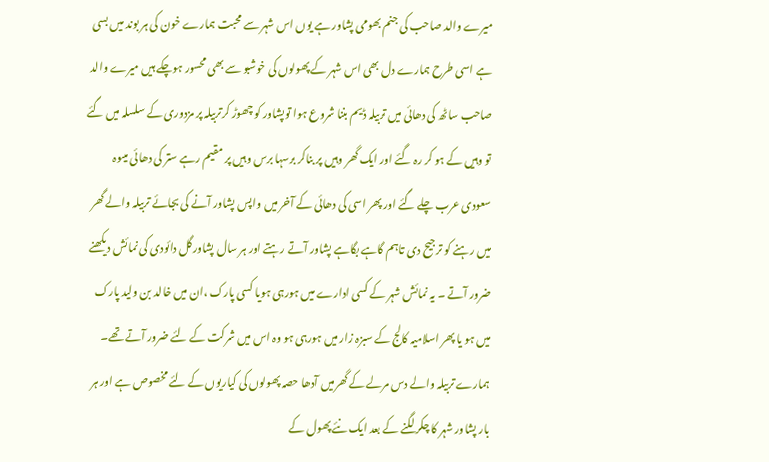میرے والد صاحب کی جنم بھومی پشاور ہے یوں اس شہر سے محبت ہمارے خون کی ہر بوند میں بسی ہے اسی طرح ہمارے دل بھی اس شہر کے پھولوں کی خوشبو سے بھی محسور ہوچکے ہیں میرے والد صاحب ساٹھ کی دھائی میں تربیلہ ڈیم بننا شروع ہوا توپشاور کو چھوڑ کرتربیلہ پر مزدوری کے سلسلہ میں گئے تو وہیں کے ہو کر رہ گئے اور ایک گھر وہیں پر بناکر برسہا برس وہیں پر مقیم رہے ستر کی دھائی میںوہ سعودی عرب چلے گئے اور پھر اسی کی دھائی کے آخر میں واپس پشاور آنے کی بجائے تربیلہ والے گھر میں رہنے کو ترجیح دی تاہم گاہے بگاہے پشاور آتے رہتے اور ہر سال پشاورگل دائودی کی نمائش دیکھنے ضرور آتے ۔ یہ نمائش شہر کے کسی ادارے میں ہورہی ہویا کسی پارک ،ان میں خالد بن ولید پارک میں ہو یا پھر اسلامیہ کالج کے سبزہ زار میں ہورہی ہو وہ اس میں شرکت کے لئے ضرور آتے تھے۔ ہمارے تربیلہ والے دس مرلے کے گھرمیں آدھا حصہ پھولوں کی کیاریوں کے لئے مخصوص ہے اور ہر بار پشاور شہر کا چکر لگنے کے بعد ایک نئے پھول کے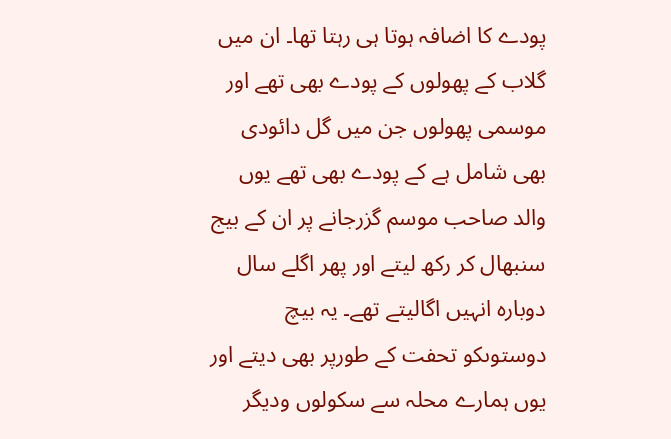پودے کا اضافہ ہوتا ہی رہتا تھا۔ ان میں گلاب کے پھولوں کے پودے بھی تھے اور موسمی پھولوں جن میں گل دائودی بھی شامل ہے کے پودے بھی تھے یوں والد صاحب موسم گزرجانے پر ان کے بیج سنبھال کر رکھ لیتے اور پھر اگلے سال دوبارہ انہیں اگالیتے تھے۔ یہ بیچ دوستوںکو تحفت کے طورپر بھی دیتے اور یوں ہمارے محلہ سے سکولوں ودیگر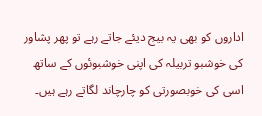اداروں کو بھی یہ بیج دیئے جاتے رہے تو پھر پشاور کی خوشبو تربیلہ کی اپنی خوشبوئوں کے ساتھ اسی کی خوبصورتی کو چارچاند لگاتے رہے ہیں۔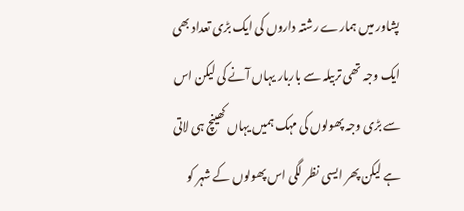پشاور میں ہمارے رشتہ داروں کی ایک بڑی تعداد بھی ایک وجہ تھی تربیلہ سے باربار یہاں آنے کی لیکن اس سے بڑی وجہ پھولوں کی مہک ہمیں یہاں کھینچ ہی لاتی ہے لیکن پھر ایسی نظر لگی اس پھولوں کے شہر کو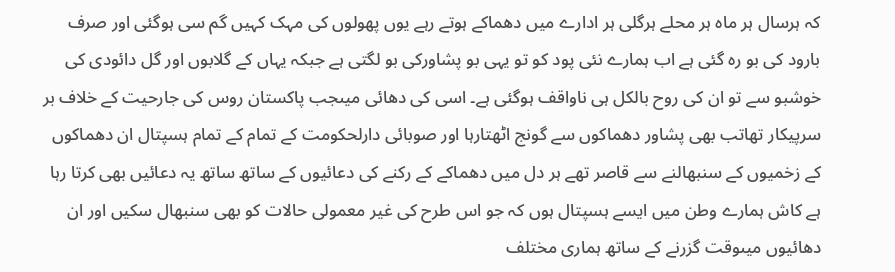کہ ہرسال ہر ماہ ہر محلے ہرگلی ہر ادارے میں دھماکے ہوتے رہے یوں پھولوں کی مہک کہیں گم سی ہوگئی اور صرف بارود کی بو رہ گئی ہے اب ہمارے نئی پود کو تو یہی بو پشاورکی بو لگتی ہے جبکہ یہاں کے گلابوں اور گل دائودی کی خوشبو سے تو ان کی روح بالکل ہی ناواقف ہوگئی ہے۔ اسی کی دھائی میںجب پاکستان روس کی جارحیت کے خلاف بر سرپیکار تھاتب بھی پشاور دھماکوں سے گونج اٹھتارہا اور صوبائی دارلحکومت کے تمام کے تمام ہسپتال ان دھماکوں کے زخمیوں کے سنبھالنے سے قاصر تھے ہر دل میں دھماکے کے رکنے کی دعائیوں کے ساتھ ساتھ یہ دعائیں بھی کرتا رہا ہے کاش ہمارے وطن میں ایسے ہسپتال ہوں کہ جو اس طرح کی غیر معمولی حالات کو بھی سنبھال سکیں اور ان دھائیوں میںوقت گزرنے کے ساتھ ہماری مختلف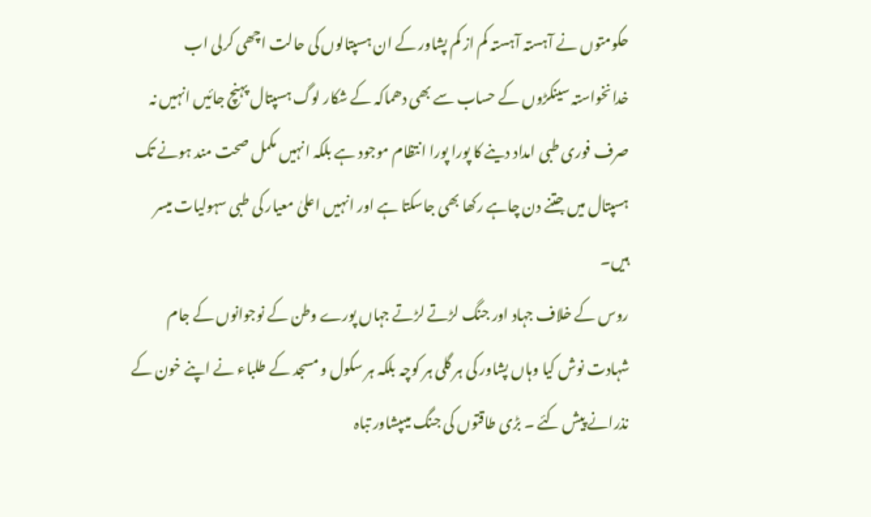حکومتوں نے آہستہ آہستہ کم از کم پشاور کے ان ہسپتالوں کی حالت اچھی کرلی اب خدانخواستہ سینکڑوں کے حساب سے بھی دھماکہ کے شکار لوگ ہسپتال پہنچ جائیں انہیں نہ صرف فوری طبی امداد دینے کا پورا پورا انتظام موجود ہے بلکہ انہیں مکمل صحت مند ہونے تک ہسپتال میں جتنے دن چاہے رکھا بھی جاسکتا ہے اور انہیں اعلیٰ معیار کی طبی سہولیات میسر ہیں۔
روس کے خلاف جہاد اور جنگ لڑتے لڑتے جہاں پورے وطن کے نوجوانوں کے جام شہادت نوش کیا وہاں پشاور کی ہر گلی ہر کوچہ بلکہ ہر سکول و مسجد کے طلباء نے اپنے خون کے نذرانے پیش کئے ۔ بڑی طاقتوں کی جنگ میںپشاور تباہ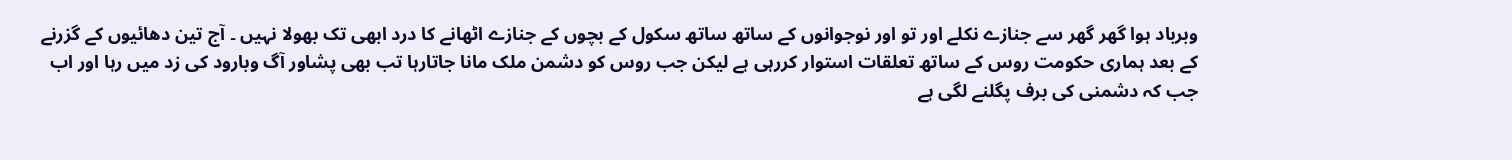وبرباد ہوا گھر گھر سے جنازے نکلے اور تو اور نوجوانوں کے ساتھ ساتھ سکول کے بچوں کے جنازے اٹھانے کا درد ابھی تک بھولا نہیں ۔ آج تین دھائیوں کے گزرنے کے بعد ہماری حکومت روس کے ساتھ تعلقات استوار کررہی ہے لیکن جب روس کو دشمن ملک مانا جاتارہا تب بھی پشاور آگ وبارود کی زد میں رہا اور اب جب کہ دشمنی کی برف پگلنے لگی ہے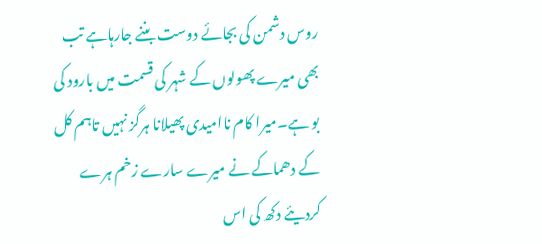روس دشمن کی بجائے دوست بننے جارہاہے تب بھی میرے پھولوں کے شہر کی قسمت میں بارود کی بو ہے۔میرا کام ناامیدی پھیلانا ہرگز نہیں تاہم کل کے دھماکے نے میرے سارے زخم ہرے کردیئے دکھ کی اس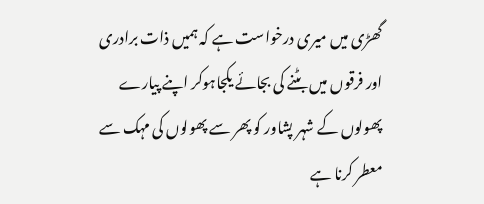گھڑی میں میری درخواست ہے کہ ہمیں ذات برادری اور فرقوں میں بٹنے کی بجائے یکجاہوکر اپنے پیارے پھولوں کے شہر پشاور کو پھر سے پھولوں کی مہک سے معطر کرنا ہے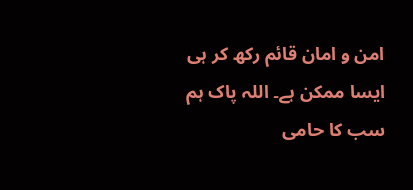امن و امان قائم رکھ کر ہی ایسا ممکن ہے۔ اللہ پاک ہم سب کا حامی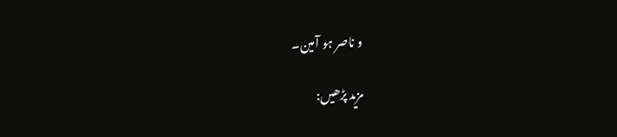و ناصر ہو آمین۔

مزید پڑھیں: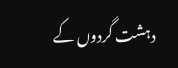دہشت گردوں کے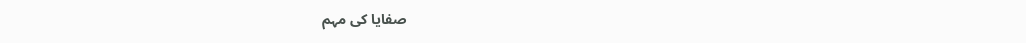صفایا کی مہم